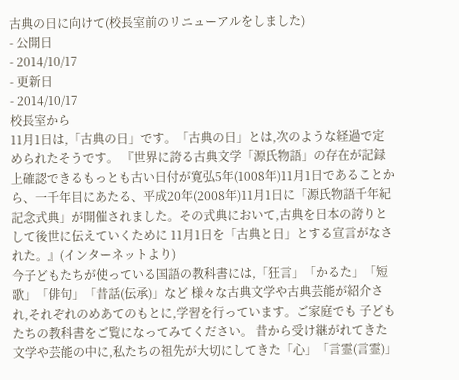古典の日に向けて(校長室前のリニューアルをしました)
- 公開日
- 2014/10/17
- 更新日
- 2014/10/17
校長室から
11月1日は,「古典の日」です。「古典の日」とは,次のような経過で定められたそうです。 『世界に誇る古典文学「源氏物語」の存在が記録上確認できるもっとも古い日付が寛弘5年(1008年)11月1日であることから、一千年目にあたる、平成20年(2008年)11月1日に「源氏物語千年紀記念式典」が開催されました。その式典において,古典を日本の誇りとして後世に伝えていくために 11月1日を「古典と日」とする宣言がなされた。』(インターネットより)
今子どもたちが使っている国語の教科書には,「狂言」「かるた」「短歌」「俳句」「昔話(伝承)」など 様々な古典文学や古典芸能が紹介され,それぞれのめあてのもとに,学習を行っています。ご家庭でも 子どもたちの教科書をご覧になってみてください。 昔から受け継がれてきた文学や芸能の中に,私たちの祖先が大切にしてきた「心」「言霊(言霊)」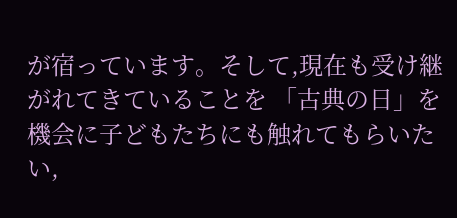が宿っています。そして,現在も受け継がれてきていることを 「古典の日」を機会に子どもたちにも触れてもらいたい,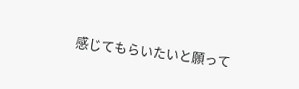感じてもらいたいと願って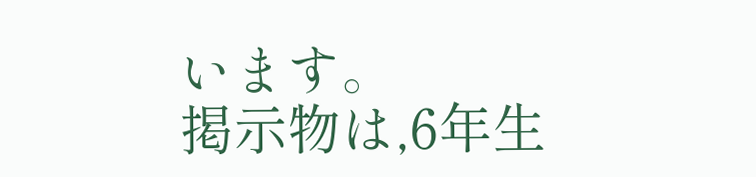います。
掲示物は,6年生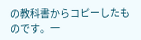の教科書からコピーしたものです。一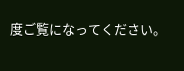度ご覧になってください。